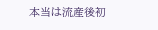本当は流産後初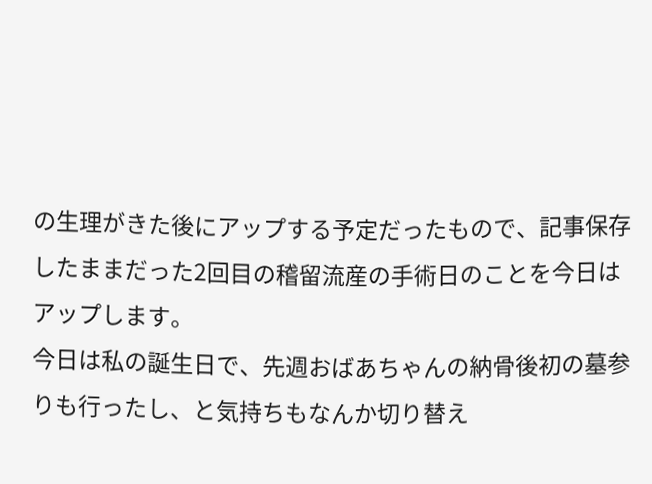の生理がきた後にアップする予定だったもので、記事保存したままだった2回目の稽留流産の手術日のことを今日はアップします。
今日は私の誕生日で、先週おばあちゃんの納骨後初の墓参りも行ったし、と気持ちもなんか切り替え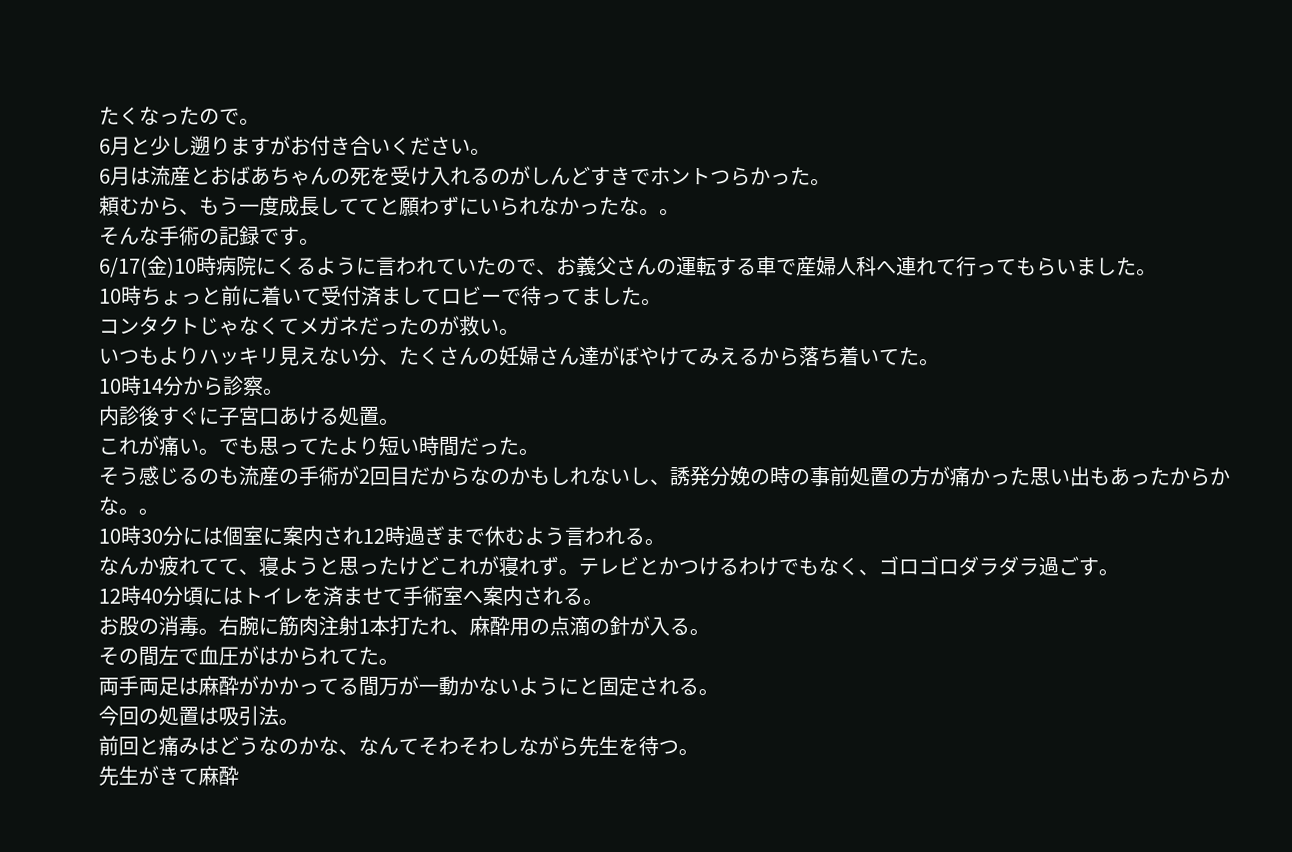たくなったので。
6月と少し遡りますがお付き合いください。
6月は流産とおばあちゃんの死を受け入れるのがしんどすきでホントつらかった。
頼むから、もう一度成長しててと願わずにいられなかったな。。
そんな手術の記録です。
6/17(金)10時病院にくるように言われていたので、お義父さんの運転する車で産婦人科へ連れて行ってもらいました。
10時ちょっと前に着いて受付済ましてロビーで待ってました。
コンタクトじゃなくてメガネだったのが救い。
いつもよりハッキリ見えない分、たくさんの妊婦さん達がぼやけてみえるから落ち着いてた。
10時14分から診察。
内診後すぐに子宮口あける処置。
これが痛い。でも思ってたより短い時間だった。
そう感じるのも流産の手術が2回目だからなのかもしれないし、誘発分娩の時の事前処置の方が痛かった思い出もあったからかな。。
10時30分には個室に案内され12時過ぎまで休むよう言われる。
なんか疲れてて、寝ようと思ったけどこれが寝れず。テレビとかつけるわけでもなく、ゴロゴロダラダラ過ごす。
12時40分頃にはトイレを済ませて手術室へ案内される。
お股の消毒。右腕に筋肉注射1本打たれ、麻酔用の点滴の針が入る。
その間左で血圧がはかられてた。
両手両足は麻酔がかかってる間万が一動かないようにと固定される。
今回の処置は吸引法。
前回と痛みはどうなのかな、なんてそわそわしながら先生を待つ。
先生がきて麻酔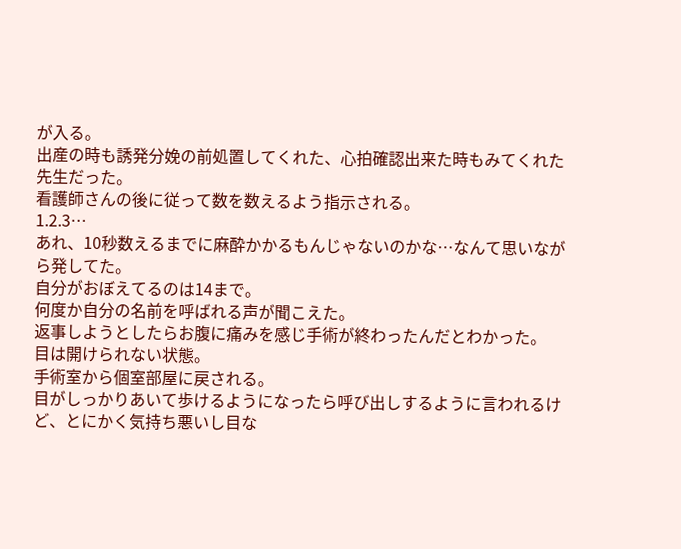が入る。
出産の時も誘発分娩の前処置してくれた、心拍確認出来た時もみてくれた先生だった。
看護師さんの後に従って数を数えるよう指示される。
1.2.3…
あれ、10秒数えるまでに麻酔かかるもんじゃないのかな…なんて思いながら発してた。
自分がおぼえてるのは14まで。
何度か自分の名前を呼ばれる声が聞こえた。
返事しようとしたらお腹に痛みを感じ手術が終わったんだとわかった。
目は開けられない状態。
手術室から個室部屋に戻される。
目がしっかりあいて歩けるようになったら呼び出しするように言われるけど、とにかく気持ち悪いし目な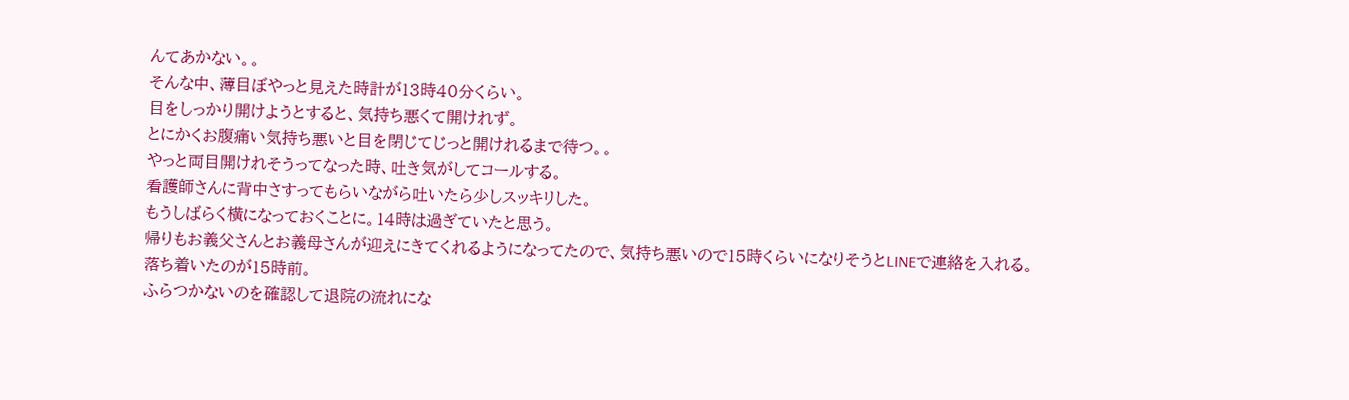んてあかない。。
そんな中、薄目ぼやっと見えた時計が13時40分くらい。
目をしっかり開けようとすると、気持ち悪くて開けれず。
とにかくお腹痛い気持ち悪いと目を閉じてじっと開けれるまで待つ。。
やっと両目開けれそうってなった時、吐き気がしてコールする。
看護師さんに背中さすってもらいながら吐いたら少しスッキリした。
もうしばらく横になっておくことに。14時は過ぎていたと思う。
帰りもお義父さんとお義母さんが迎えにきてくれるようになってたので、気持ち悪いので15時くらいになりそうとLINEで連絡を入れる。
落ち着いたのが15時前。
ふらつかないのを確認して退院の流れにな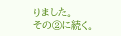りました。
その②に続く。